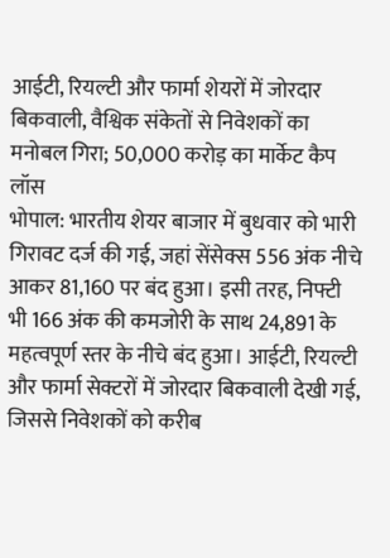आईटी, रियल्टी और फार्मा शेयरों में जोरदार बिकवाली, वैश्विक संकेतों से निवेशकों का मनोबल गिरा; 50,000 करोड़ का मार्केट कैप लॉस
भोपाल: भारतीय शेयर बाजार में बुधवार को भारी गिरावट दर्ज की गई, जहां सेंसेक्स 556 अंक नीचे आकर 81,160 पर बंद हुआ। इसी तरह, निफ्टी भी 166 अंक की कमजोरी के साथ 24,891 के महत्वपूर्ण स्तर के नीचे बंद हुआ। आईटी, रियल्टी और फार्मा सेक्टरों में जोरदार बिकवाली देखी गई, जिससे निवेशकों को करीब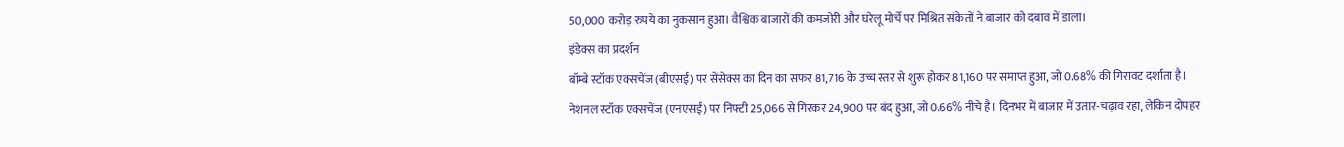50,000 करोड़ रुपये का नुकसान हुआ। वैश्विक बाजारों की कमजोरी और घरेलू मोर्चे पर मिश्रित संकेतों ने बाजार को दबाव में डाला।
इंडेक्स का प्रदर्शन
बॉम्बे स्टॉक एक्सचेंज (बीएसई) पर सेंसेक्स का दिन का सफर 81,716 के उच्च स्तर से शुरू होकर 81,160 पर समाप्त हुआ, जो 0.68% की गिरावट दर्शाता है। नेशनल स्टॉक एक्सचेंज (एनएसई) पर निफ्टी 25,066 से गिरकर 24,900 पर बंद हुआ, जो 0.66% नीचे है। दिनभर में बाजार में उतार-चढ़ाव रहा, लेकिन दोपहर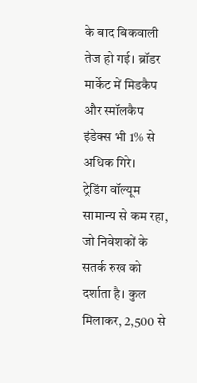के बाद बिकवाली तेज हो गई। ब्रॉडर मार्केट में मिडकैप और स्मॉलकैप इंडेक्स भी 1% से अधिक गिरे।
ट्रेडिंग वॉल्यूम सामान्य से कम रहा, जो निवेशकों के सतर्क रुख को दर्शाता है। कुल मिलाकर, 2,500 से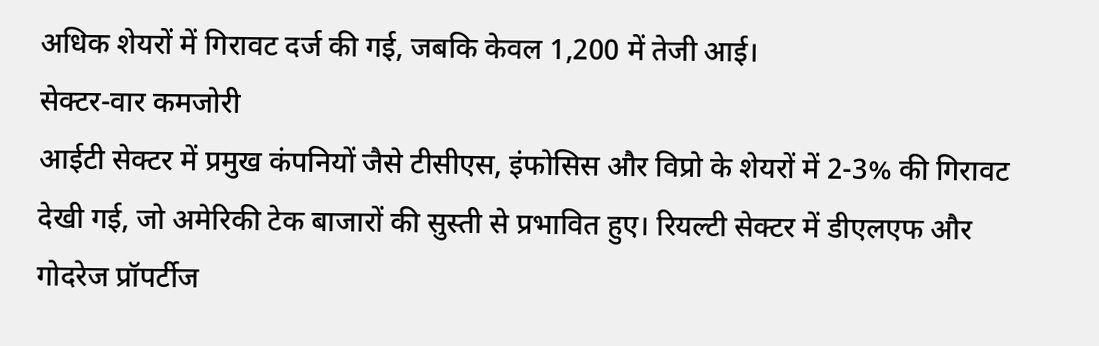अधिक शेयरों में गिरावट दर्ज की गई, जबकि केवल 1,200 में तेजी आई।
सेक्टर-वार कमजोरी
आईटी सेक्टर में प्रमुख कंपनियों जैसे टीसीएस, इंफोसिस और विप्रो के शेयरों में 2-3% की गिरावट देखी गई, जो अमेरिकी टेक बाजारों की सुस्ती से प्रभावित हुए। रियल्टी सेक्टर में डीएलएफ और गोदरेज प्रॉपर्टीज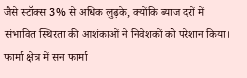जैसे स्टॉक्स 3% से अधिक लुढ़के, क्योंकि ब्याज दरों में संभावित स्थिरता की आशंकाओं ने निवेशकों को परेशान किया। फार्मा क्षेत्र में सन फार्मा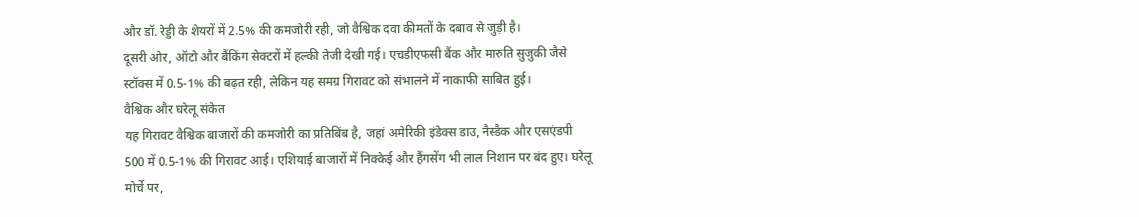और डॉ. रेड्डी के शेयरों में 2.5% की कमजोरी रही, जो वैश्विक दवा कीमतों के दबाव से जुड़ी है।
दूसरी ओर, ऑटो और बैंकिंग सेक्टरों में हल्की तेजी देखी गई। एचडीएफसी बैंक और मारुति सुजुकी जैसे स्टॉक्स में 0.5-1% की बढ़त रही, लेकिन यह समग्र गिरावट को संभालने में नाकाफी साबित हुई।
वैश्विक और घरेलू संकेत
यह गिरावट वैश्विक बाजारों की कमजोरी का प्रतिबिंब है, जहां अमेरिकी इंडेक्स डाउ, नैस्डैक और एसएंडपी 500 में 0.5-1% की गिरावट आई। एशियाई बाजारों में निक्केई और हैंगसेंग भी लाल निशान पर बंद हुए। घरेलू मोर्चे पर,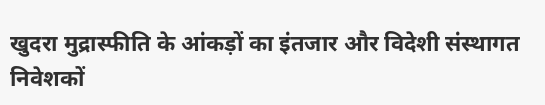खुदरा मुद्रास्फीति के आंकड़ों का इंतजार और विदेशी संस्थागत निवेशकों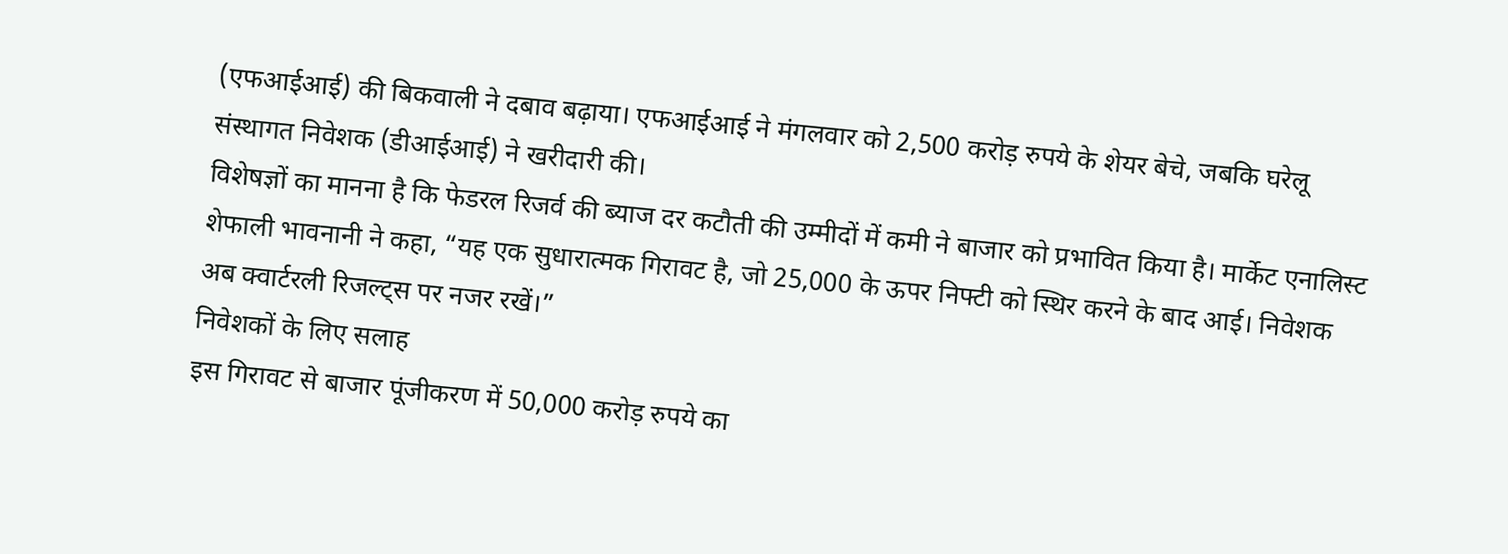(एफआईआई) की बिकवाली ने दबाव बढ़ाया। एफआईआई ने मंगलवार को 2,500 करोड़ रुपये के शेयर बेचे, जबकि घरेलू संस्थागत निवेशक (डीआईआई) ने खरीदारी की।
विशेषज्ञों का मानना है कि फेडरल रिजर्व की ब्याज दर कटौती की उम्मीदों में कमी ने बाजार को प्रभावित किया है। मार्केट एनालिस्ट शेफाली भावनानी ने कहा, “यह एक सुधारात्मक गिरावट है, जो 25,000 के ऊपर निफ्टी को स्थिर करने के बाद आई। निवेशक अब क्वार्टरली रिजल्ट्स पर नजर रखें।”
निवेशकों के लिए सलाह
इस गिरावट से बाजार पूंजीकरण में 50,000 करोड़ रुपये का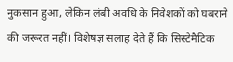नुकसान हुआ, लेकिन लंबी अवधि के निवेशकों को घबराने की जरूरत नहीं। विशेषज्ञ सलाह देते हैं कि सिस्टेमैटिक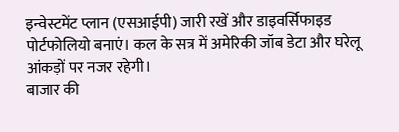इन्वेस्टमेंट प्लान (एसआईपी) जारी रखें और डाइवर्सिफाइड पोर्टफोलियो बनाएं। कल के सत्र में अमेरिकी जॉब डेटा और घरेलू आंकड़ों पर नजर रहेगी।
बाजार की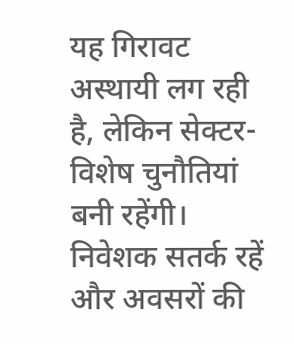यह गिरावट अस्थायी लग रही है, लेकिन सेक्टर-विशेष चुनौतियां बनी रहेंगी। निवेशक सतर्क रहें और अवसरों की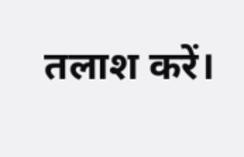तलाश करें।